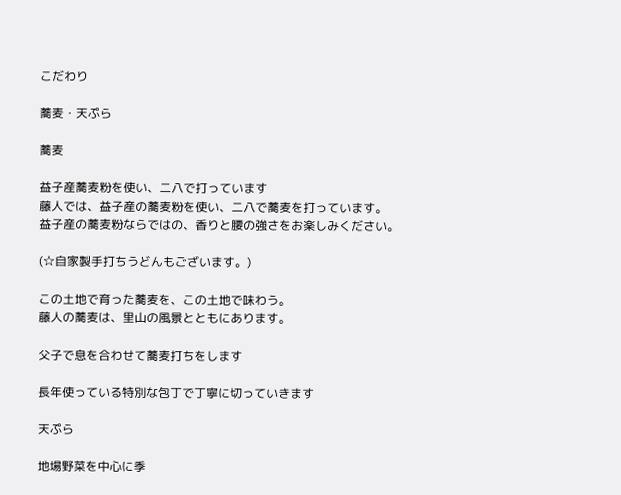こだわり

蕎麦・天ぷら

蕎麦

益子産蕎麦粉を使い、二八で打っています
藤人では、益子産の蕎麦粉を使い、二八で蕎麦を打っています。
益子産の蕎麦粉ならではの、香りと腰の強さをお楽しみください。

(☆自家製手打ちうどんもございます。)

この土地で育った蕎麦を、この土地で味わう。
藤人の蕎麦は、里山の風景とともにあります。

父子で息を合わせて蕎麦打ちをします

長年使っている特別な包丁で丁寧に切っていきます

天ぷら

地場野菜を中心に季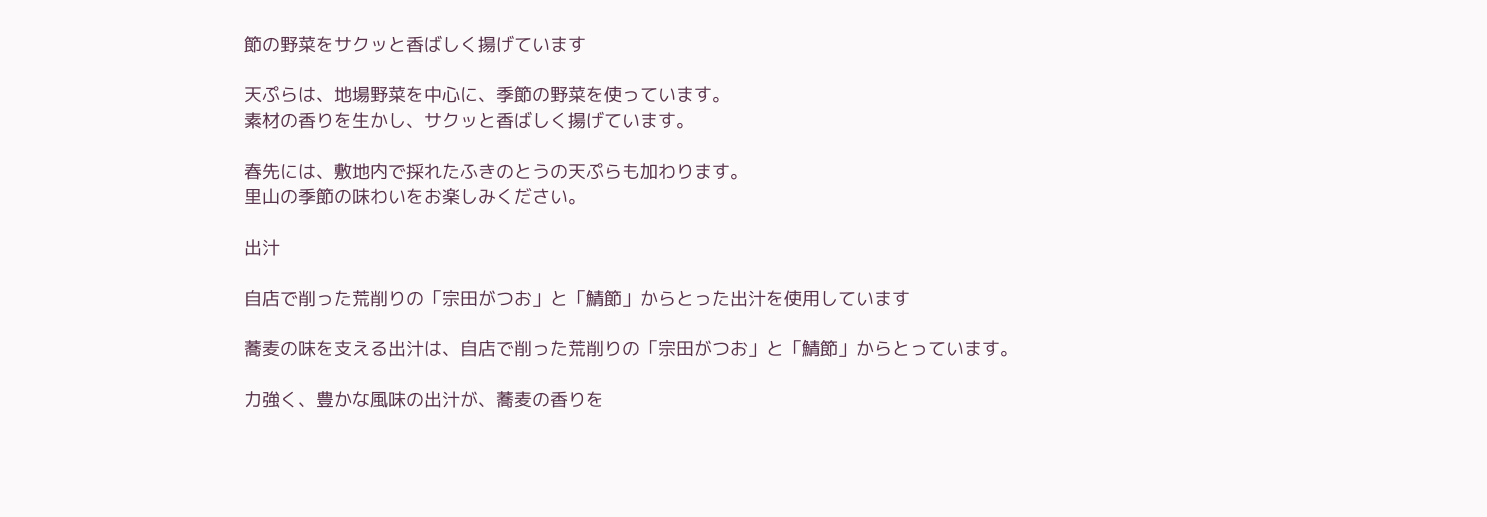節の野菜をサクッと香ばしく揚げています

天ぷらは、地場野菜を中心に、季節の野菜を使っています。
素材の香りを生かし、サクッと香ばしく揚げています。

春先には、敷地内で採れたふきのとうの天ぷらも加わります。
里山の季節の味わいをお楽しみください。

出汁

自店で削った荒削りの「宗田がつお」と「鯖節」からとった出汁を使用しています

蕎麦の味を支える出汁は、自店で削った荒削りの「宗田がつお」と「鯖節」からとっています。

力強く、豊かな風味の出汁が、蕎麦の香りを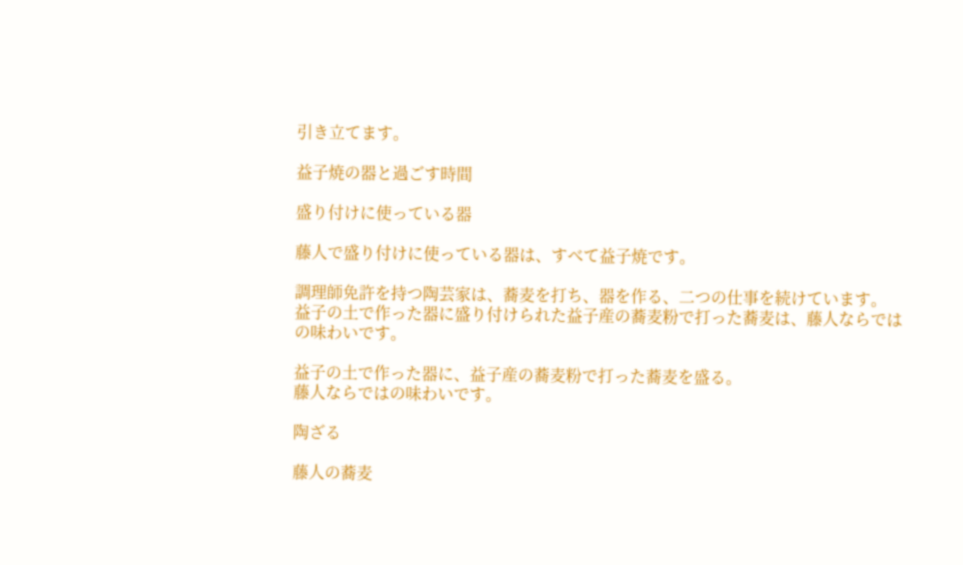引き立てます。

益子焼の器と過ごす時間

盛り付けに使っている器

藤人で盛り付けに使っている器は、すべて益子焼です。

調理師免許を持つ陶芸家は、蕎麦を打ち、器を作る、二つの仕事を続けています。
益子の土で作った器に盛り付けられた益子産の蕎麦粉で打った蕎麦は、藤人ならではの味わいです。

益子の土で作った器に、益子産の蕎麦粉で打った蕎麦を盛る。
藤人ならではの味わいです。

陶ざる

藤人の蕎麦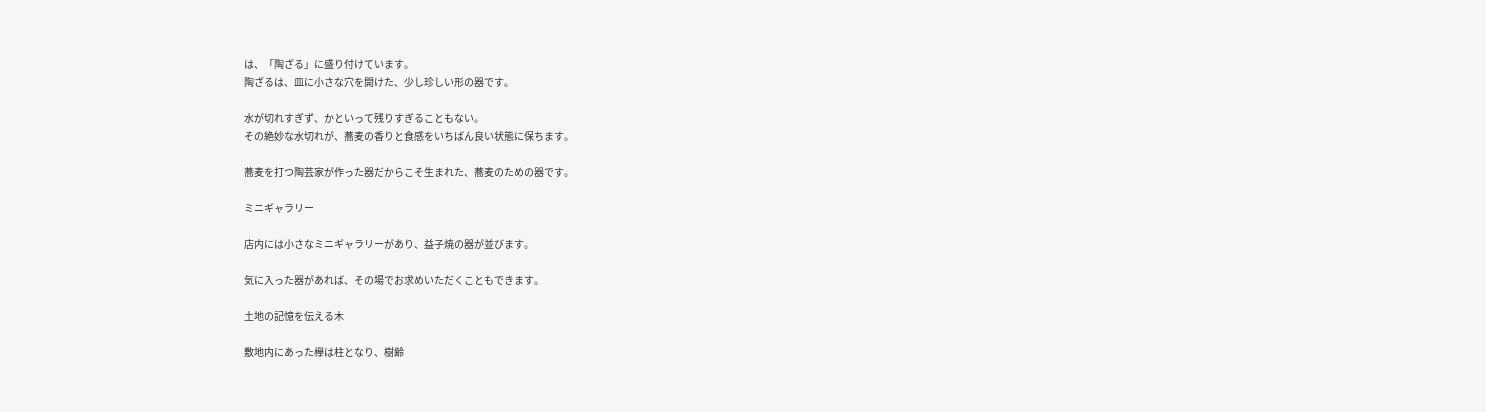は、「陶ざる」に盛り付けています。
陶ざるは、皿に小さな穴を開けた、少し珍しい形の器です。

水が切れすぎず、かといって残りすぎることもない。
その絶妙な水切れが、蕎麦の香りと食感をいちばん良い状態に保ちます。

蕎麦を打つ陶芸家が作った器だからこそ生まれた、蕎麦のための器です。

ミニギャラリー

店内には小さなミニギャラリーがあり、益子焼の器が並びます。

気に入った器があれば、その場でお求めいただくこともできます。

土地の記憶を伝える木

敷地内にあった欅は柱となり、樹齢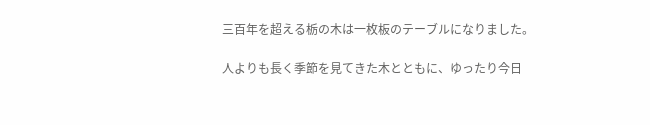三百年を超える栃の木は一枚板のテーブルになりました。

人よりも長く季節を見てきた木とともに、ゆったり今日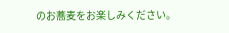のお蕎麦をお楽しみください。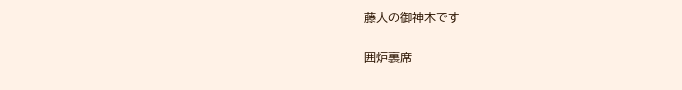藤人の御神木です

囲炉裏席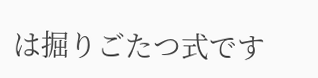は掘りごたつ式です